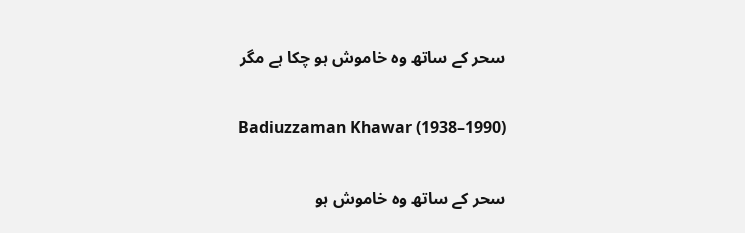سحر کے ساتھ وہ خاموش ہو چکا ہے مگر

Badiuzzaman Khawar (1938–1990)

سحر کے ساتھ وہ خاموش ہو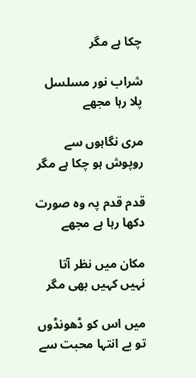چکا ہے مگر

شراب نور مسلسل پلا رہا مجھے

مری نگاہوں سے روپوش ہو چکا ہے مگر

قدم قدم پہ وہ صورت دکھا رہا ہے مجھے

مکان میں نظر آتا نہیں کہیں بھی مگر

میں اس کو ڈھونڈوں تو بے انتہا محبت سے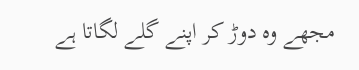مجھے وہ دوڑ کر اپنے گلے لگاتا ہے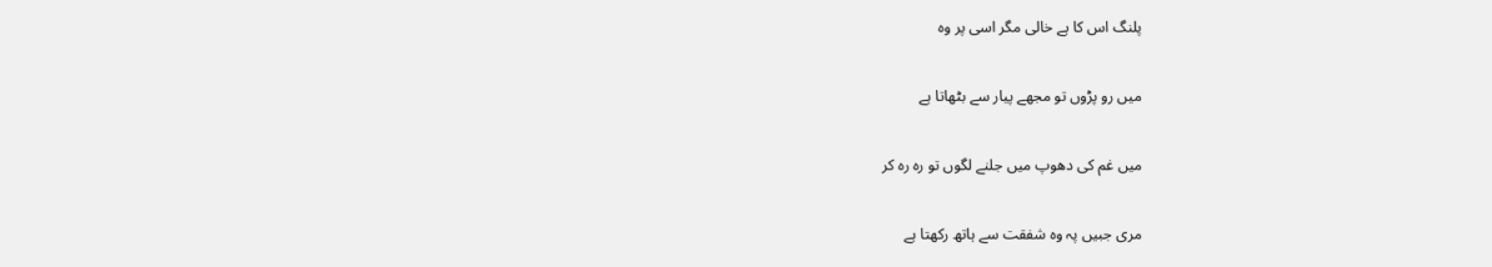پلنگ اس کا ہے خالی مگر اسی پر وہ

میں رو پڑوں تو مجھے پیار سے بٹھاتا ہے

میں غم کی دھوپ میں جلنے لگوں تو رہ رہ کر

مری جبیں پہ وہ شفقت سے ہاتھ رکھتا ہے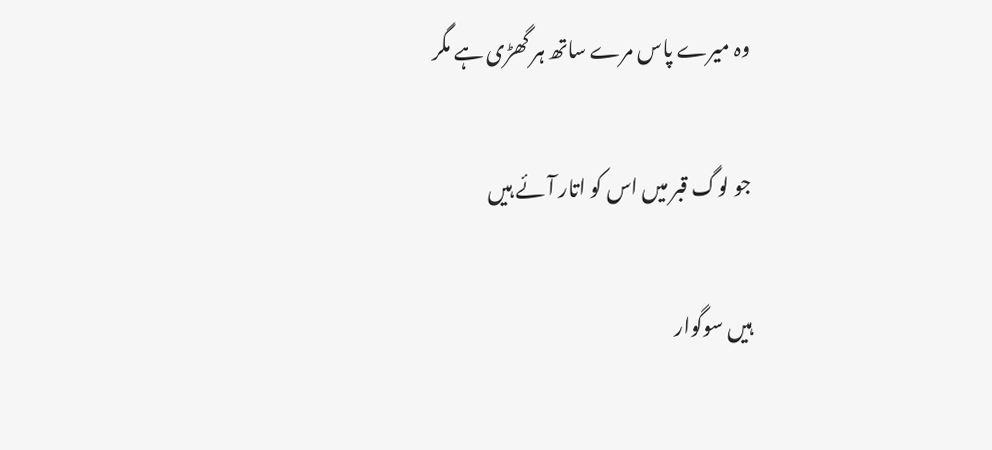وہ میرے پاس مرے ساتھ ہر گھڑی ہے مگر

جو لوگ قبر میں اس کو اتار آئے ہیں

ہیں سوگوار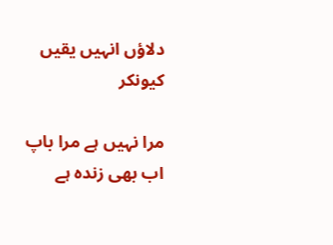دلاؤں انہیں یقیں کیونکر

مرا نہیں ہے مرا باپ اب بھی زندہ ہے